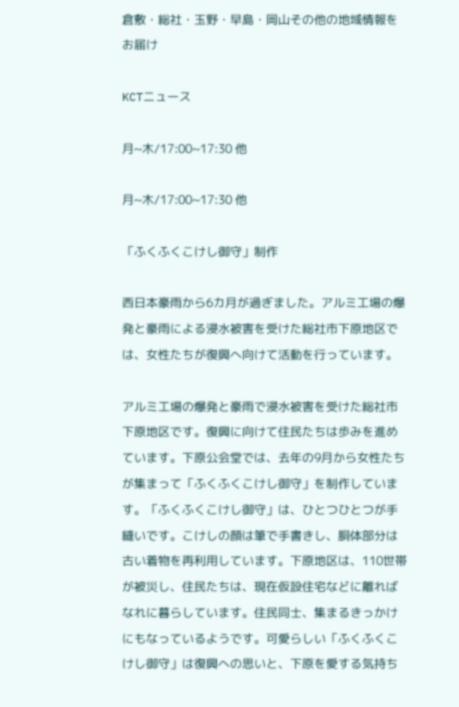倉敷・総社・玉野・早島・岡山その他の地域情報をお届け

KCTニュース

月~木/17:00~17:30 他

月~木/17:00~17:30 他

「ふくふくこけし御守」制作

西日本豪雨から6カ月が過ぎました。アルミ工場の爆発と豪雨による浸水被害を受けた総社市下原地区では、女性たちが復興へ向けて活動を行っています。

アルミ工場の爆発と豪雨で浸水被害を受けた総社市下原地区です。復興に向けて住民たちは歩みを進めています。下原公会堂では、去年の9月から女性たちが集まって「ふくふくこけし御守」を制作しています。「ふくふくこけし御守」は、ひとつひとつが手縫いです。こけしの顔は筆で手書きし、胴体部分は古い着物を再利用しています。下原地区は、110世帯が被災し、住民たちは、現在仮設住宅などに離ればなれに暮らしています。住民同士、集まるきっかけにもなっているようです。可愛らしい「ふくふくこけし御守」は復興への思いと、下原を愛する気持ち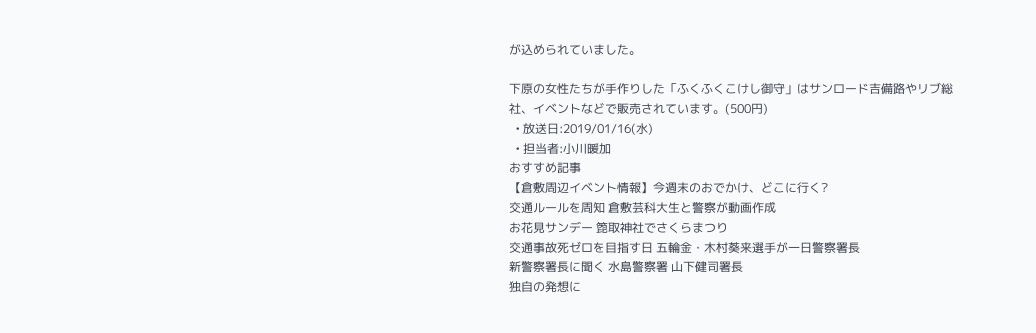が込められていました。

下原の女性たちが手作りした「ふくふくこけし御守」はサンロード吉備路やリブ総社、イベントなどで販売されています。(500円)
  • 放送日:2019/01/16(水)
  • 担当者:小川暖加
おすすめ記事
【倉敷周辺イベント情報】今週末のおでかけ、どこに行く?
交通ルールを周知 倉敷芸科大生と警察が動画作成
お花見サンデー 箆取神社でさくらまつり
交通事故死ゼロを目指す日 五輪金・木村葵来選手が一日警察署長
新警察署長に聞く 水島警察署 山下健司署長
独自の発想に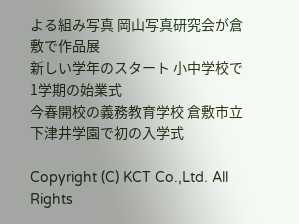よる組み写真 岡山写真研究会が倉敷で作品展
新しい学年のスタート 小中学校で1学期の始業式
今春開校の義務教育学校 倉敷市立下津井学園で初の入学式

Copyright (C) KCT Co.,Ltd. All Rights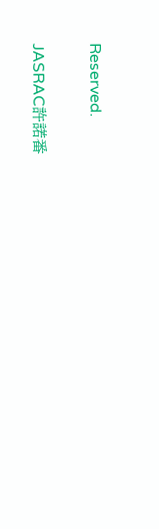Reserved.

JASRAC許諾番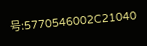号:5770546002C21040